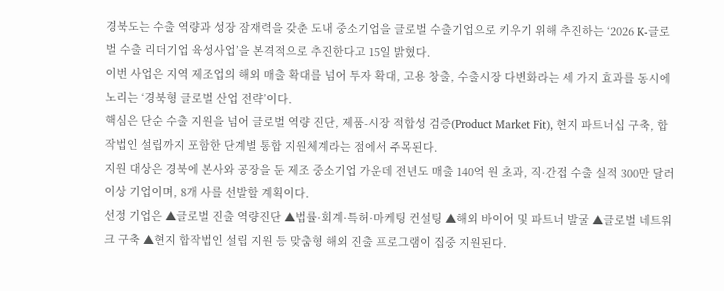경북도는 수출 역량과 성장 잠재력을 갖춘 도내 중소기업을 글로벌 수출기업으로 키우기 위해 추진하는 ‘2026 K-글로벌 수출 리더기업 육성사업’을 본격적으로 추진한다고 15일 밝혔다.
이번 사업은 지역 제조업의 해외 매출 확대를 넘어 투자 확대, 고용 창출, 수출시장 다변화라는 세 가지 효과를 동시에 노리는 ‘경북형 글로벌 산업 전략’이다.
핵심은 단순 수출 지원을 넘어 글로벌 역량 진단, 제품-시장 적합성 검증(Product Market Fit), 현지 파트너십 구축, 합작법인 설립까지 포함한 단계별 통합 지원체계라는 점에서 주목된다.
지원 대상은 경북에 본사와 공장을 둔 제조 중소기업 가운데 전년도 매출 140억 원 초과, 직·간접 수출 실적 300만 달러 이상 기업이며, 8개 사를 선발할 계획이다.
선정 기업은 ▲글로벌 진출 역량진단 ▲법률·회계·특허·마케팅 컨설팅 ▲해외 바이어 및 파트너 발굴 ▲글로벌 네트워크 구축 ▲현지 합작법인 설립 지원 등 맞춤형 해외 진출 프로그램이 집중 지원된다.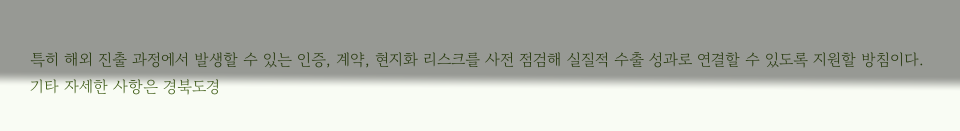특히 해외 진출 과정에서 발생할 수 있는 인증, 계약, 현지화 리스크를 사전 점검해 실질적 수출 성과로 연결할 수 있도록 지원할 방침이다.
기타 자세한 사항은 경북도경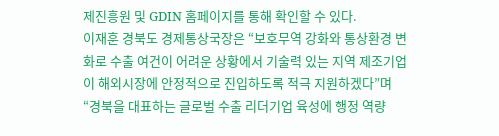제진흥원 및 GDIN 홈페이지를 통해 확인할 수 있다.
이재훈 경북도 경제통상국장은 “보호무역 강화와 통상환경 변화로 수출 여건이 어려운 상황에서 기술력 있는 지역 제조기업이 해외시장에 안정적으로 진입하도록 적극 지원하겠다”며 “경북을 대표하는 글로벌 수출 리더기업 육성에 행정 역량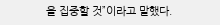을 집중할 것”이라고 말했다.